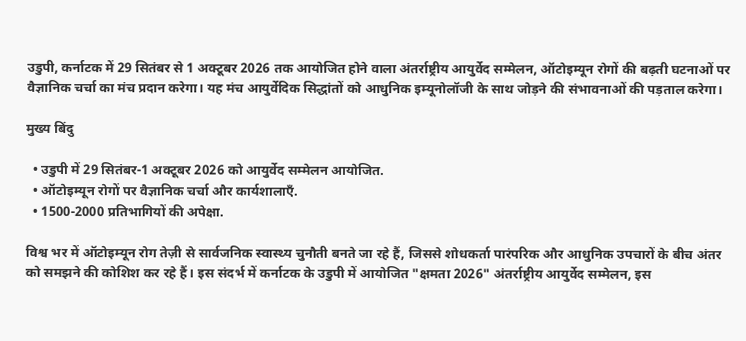उडुपी, कर्नाटक में 29 सितंबर से 1 अक्टूबर 2026 तक आयोजित होने वाला अंतर्राष्ट्रीय आयुर्वेद सम्मेलन, ऑटोइम्यून रोगों की बढ़ती घटनाओं पर वैज्ञानिक चर्चा का मंच प्रदान करेगा। यह मंच आयुर्वेदिक सिद्धांतों को आधुनिक इम्यूनोलॉजी के साथ जोड़ने की संभावनाओं की पड़ताल करेगा।

मुख्य बिंदु

  • उडुपी में 29 सितंबर‑1 अक्टूबर 2026 को आयुर्वेद सम्मेलन आयोजित.
  • ऑटोइम्यून रोगों पर वैज्ञानिक चर्चा और कार्यशालाएँ.
  • 1500‑2000 प्रतिभागियों की अपेक्षा.

विश्व भर में ऑटोइम्यून रोग तेज़ी से सार्वजनिक स्वास्थ्य चुनौती बनते जा रहे हैं, जिससे शोधकर्ता पारंपरिक और आधुनिक उपचारों के बीच अंतर को समझने की कोशिश कर रहे हैं। इस संदर्भ में कर्नाटक के उडुपी में आयोजित "क्षमता 2026" अंतर्राष्ट्रीय आयुर्वेद सम्मेलन, इस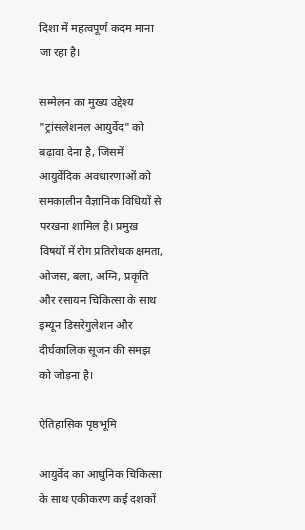दिशा में महत्वपूर्ण कदम माना जा रहा है।

सम्मेलन का मुख्य उद्देश्य "ट्रांसलेशनल आयुर्वेद" को बढ़ावा देना है, जिसमें आयुर्वेदिक अवधारणाओं को समकालीन वैज्ञानिक विधियों से परखना शामिल है। प्रमुख विषयों में रोग प्रतिरोधक क्षमता, ओजस, बला, अग्नि, प्रकृति और रसायन चिकित्सा के साथ इम्यून डिसरेगुलेशन और दीर्घकालिक सूजन की समझ को जोड़ना है।

ऐतिहासिक पृष्ठभूमि

आयुर्वेद का आधुनिक चिकित्सा के साथ एकीकरण कई दशकों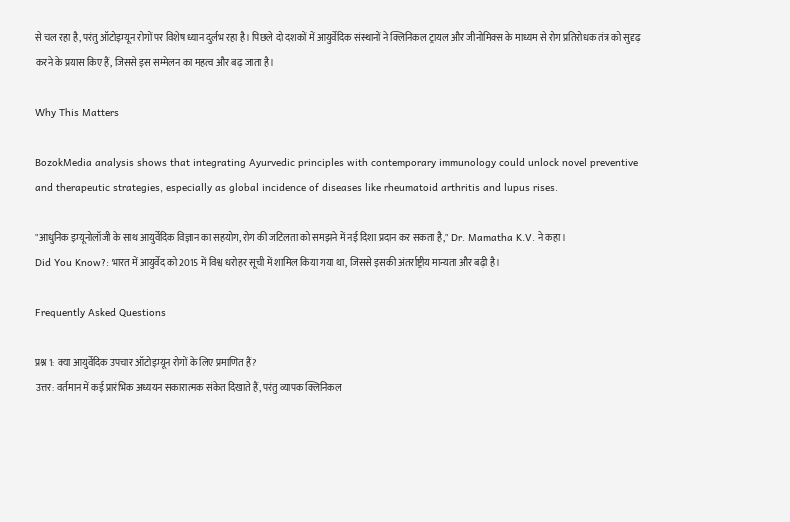से चल रहा है, परंतु ऑटोइम्यून रोगों पर विशेष ध्यान दुर्लभ रहा है। पिछले दो दशकों में आयुर्वेदिक संस्थानों ने क्लिनिकल ट्रायल और जीनोमिक्स के माध्यम से रोग प्रतिरोधक तंत्र को सुदृढ़ करने के प्रयास किए हैं, जिससे इस सम्मेलन का महत्व और बढ़ जाता है।

Why This Matters

BozokMedia analysis shows that integrating Ayurvedic principles with contemporary immunology could unlock novel preventive and therapeutic strategies, especially as global incidence of diseases like rheumatoid arthritis and lupus rises.

"आधुनिक इम्यूनोलॉजी के साथ आयुर्वेदिक विज्ञान का सहयोग, रोग की जटिलता को समझने में नई दिशा प्रदान कर सकता है," Dr. Mamatha K.V. ने कहा।
Did You Know?: भारत में आयुर्वेद को 2015 में विश्व धरोहर सूची में शामिल किया गया था, जिससे इसकी अंतर्राष्ट्रीय मान्यता और बढ़ी है।

Frequently Asked Questions

प्रश्न 1: क्या आयुर्वेदिक उपचार ऑटोइम्यून रोगों के लिए प्रमाणित हैं?
उत्तर: वर्तमान में कई प्रारंभिक अध्ययन सकारात्मक संकेत दिखाते हैं, परंतु व्यापक क्लिनिकल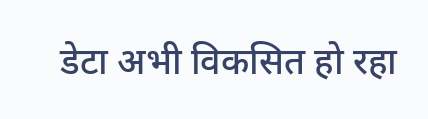डेटा अभी विकसित हो रहा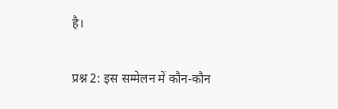है।

प्रश्न 2: इस सम्मेलन में कौन-कौन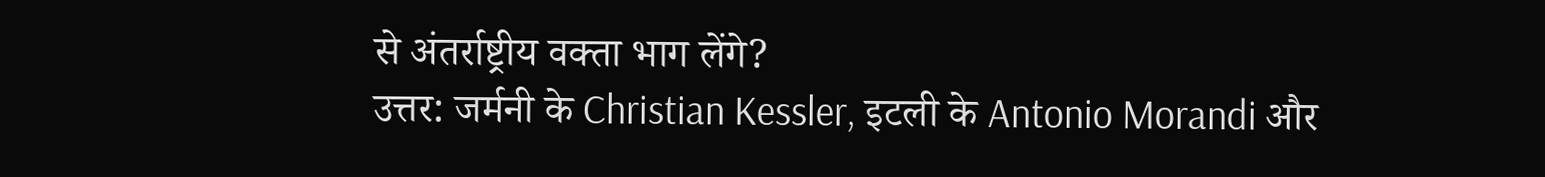से अंतर्राष्ट्रीय वक्ता भाग लेंगे?
उत्तर: जर्मनी के Christian Kessler, इटली के Antonio Morandi और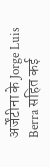अर्जेंटीना के Jorge Luis Berra सहित कई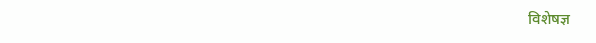विशेषज्ञ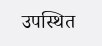उपस्थित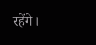रहेंगे।